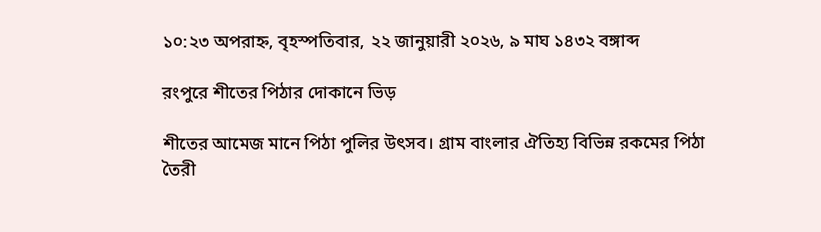১০:২৩ অপরাহ্ন, বৃহস্পতিবার, ২২ জানুয়ারী ২০২৬, ৯ মাঘ ১৪৩২ বঙ্গাব্দ

রংপুরে শীতের পিঠার দোকানে ভিড়

শীতের আমেজ মানে পিঠা পুলির উৎসব। গ্রাম বাংলার ঐতিহ্য বিভিন্ন রকমের পিঠা
তৈরী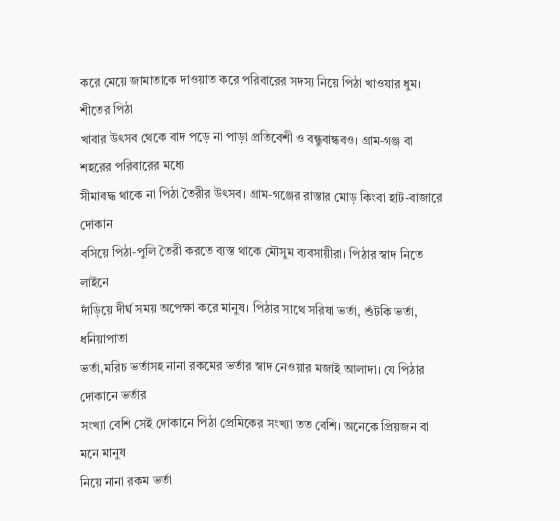করে মেয়ে জামাতাকে দাওয়াত করে পরিবারের সদস্য নিয়ে পিঠা খাওযার ধুম। শীতের পিঠা
খাবার উৎসব থেকে বাদ পড়ে না পাড়া প্রতিবেশী ও বন্ধুবান্ধবও। গ্রাম-গঞ্জ বা শহরের পরিবারের মধ্যে
সীমাবদ্ধ থাকে না পিঠা তৈরীর উৎসব। গ্রাম-গঞ্জের রাস্তার মোড় কিংবা হাট-বাজারে দোকান
বসিয়ে পিঠা-পুলি তৈরী করতে ব্যস্ত থাকে মৌসুম ব্যবসায়ীরা। পিঠার স্বাদ নিতে লাইনে
দাঁড়িয়ে দীর্ঘ সময় অপেক্ষা করে মানুষ। পিঠার সাথে সরিষা ভর্তা, শুঁটকি ভর্তা, ধনিয়াপাতা
ভর্তা,মরিচ ভর্তাসহ নানা রকমের ভর্তার স্বাদ নেওয়ার মজাই আলাদা। যে পিঠার দোকানে ভর্তার
সংখ্যা বেশি সেই দোকানে পিঠা প্রেমিকের সংখ্যা তত বেশি। অনেকে প্রিয়জন বা মনে মানুষ
নিয়ে নানা রকম ভর্তা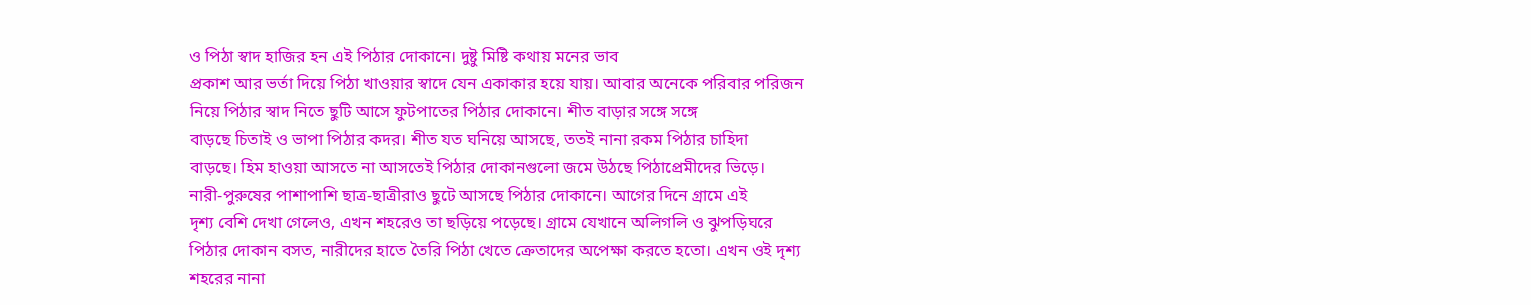ও পিঠা স্বাদ হাজির হন এই পিঠার দোকানে। দুষ্টু মিষ্টি কথায় মনের ভাব
প্রকাশ আর ভর্তা দিয়ে পিঠা খাওয়ার স্বাদে যেন একাকার হয়ে যায়। আবার অনেকে পরিবার পরিজন
নিয়ে পিঠার স্বাদ নিতে ছুটি আসে ফুটপাতের পিঠার দোকানে। শীত বাড়ার সঙ্গে সঙ্গে
বাড়ছে চিতাই ও ভাপা পিঠার কদর। শীত যত ঘনিয়ে আসছে, ততই নানা রকম পিঠার চাহিদা
বাড়ছে। হিম হাওয়া আসতে না আসতেই পিঠার দোকানগুলো জমে উঠছে পিঠাপ্রেমীদের ভিড়ে।
নারী-পুরুষের পাশাপাশি ছাত্র-ছাত্রীরাও ছুটে আসছে পিঠার দোকানে। আগের দিনে গ্রামে এই
দৃশ্য বেশি দেখা গেলেও, এখন শহরেও তা ছড়িয়ে পড়েছে। গ্রামে যেখানে অলিগলি ও ঝুপড়িঘরে
পিঠার দোকান বসত, নারীদের হাতে তৈরি পিঠা খেতে ক্রেতাদের অপেক্ষা করতে হতো। এখন ওই দৃশ্য
শহরের নানা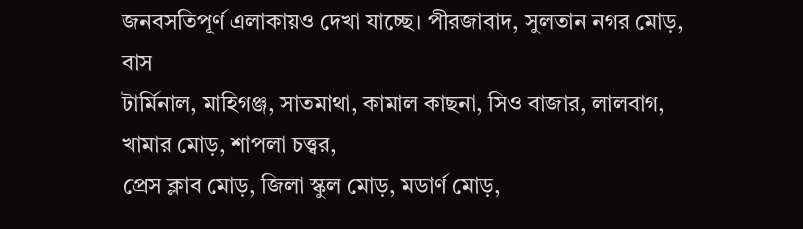জনবসতিপূর্ণ এলাকায়ও দেখা যাচ্ছে। পীরজাবাদ, সুলতান নগর মোড়, বাস
টার্মিনাল, মাহিগঞ্জ, সাতমাথা, কামাল কাছনা, সিও বাজার, লালবাগ, খামার মোড়, শাপলা চত্ত্বর,
প্রেস ক্লাব মোড়, জিলা স্কুল মোড়, মডার্ণ মোড়,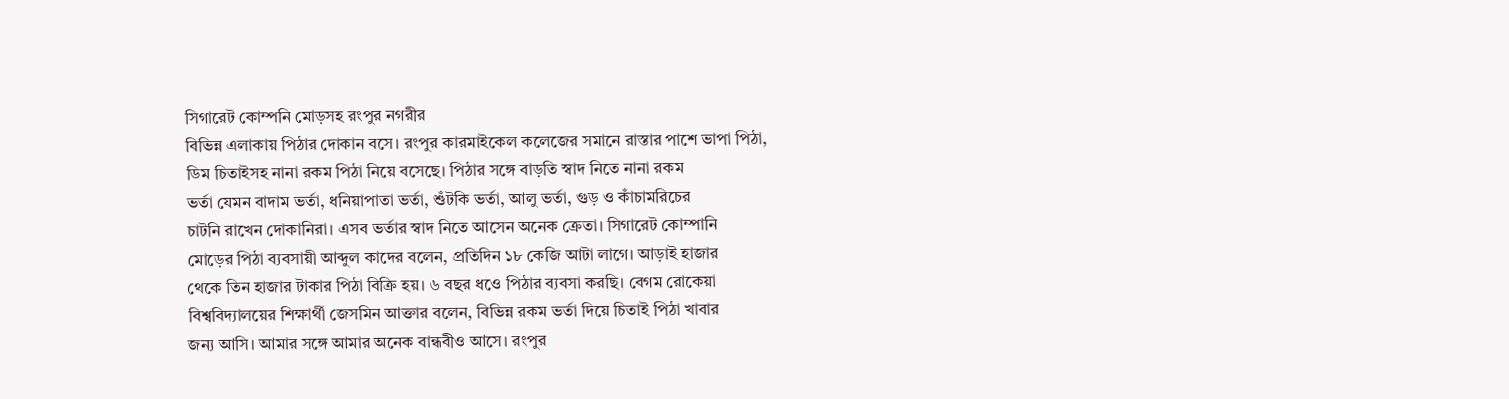সিগারেট কোম্পনি মোড়সহ রংপুর নগরীর
বিভিন্ন এলাকায় পিঠার দোকান বসে। রংপুর কারমাইকেল কলেজের সমানে রাস্তার পাশে ভাপা পিঠা,
ডিম চিতাইসহ নানা রকম পিঠা নিয়ে বসেছে। পিঠার সঙ্গে বাড়তি স্বাদ নিতে নানা রকম
ভর্তা যেমন বাদাম ভর্তা, ধনিয়াপাতা ভর্তা, শুঁটকি ভর্তা, আলু ভর্তা, গুড় ও কাঁচামরিচের
চাটনি রাখেন দোকানিরা। এসব ভর্তার স্বাদ নিতে আসেন অনেক ক্রেতা। সিগারেট কোম্পানি
মোড়ের পিঠা ব্যবসায়ী আব্দুল কাদের বলেন, প্রতিদিন ১৮ কেজি আটা লাগে। আড়াই হাজার
থেকে তিন হাজার টাকার পিঠা বিক্রি হয়। ৬ বছর ধওে পিঠার ব্যবসা করছি। বেগম রোকেয়া
বিশ্ববিদ্যালয়ের শিক্ষার্থী জেসমিন আক্তার বলেন, বিভিন্ন রকম ভর্তা দিয়ে চিতাই পিঠা খাবার
জন্য আসি। আমার সঙ্গে আমার অনেক বান্ধবীও আসে। রংপুর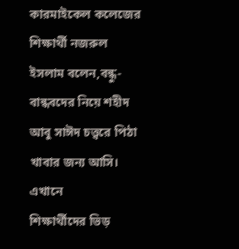কারমাইকেল কলেজের শিক্ষার্থী নজরুল
ইসলাম বলেন,বন্ধু-বান্ধবদের নিয়ে শহীদ আবু সাঈদ চত্ত্বরে পিঠা খাবার জন্য আসি। এখানে
শিক্ষার্থীদের ভিড়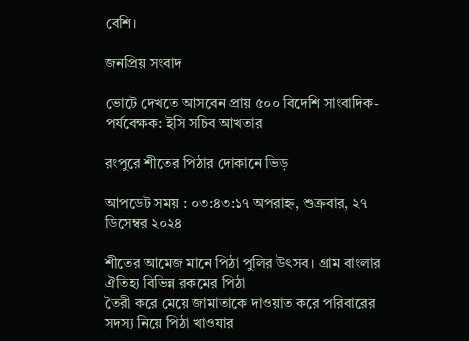বেশি।

জনপ্রিয় সংবাদ

ভোটে দেখতে আসবেন প্রায় ৫০০ বিদেশি সাংবাদিক-পর্যবেক্ষক: ইসি সচিব আখতার

রংপুরে শীতের পিঠার দোকানে ভিড়

আপডেট সময় : ০৩:৪৩:১৭ অপরাহ্ন, শুক্রবার, ২৭ ডিসেম্বর ২০২৪

শীতের আমেজ মানে পিঠা পুলির উৎসব। গ্রাম বাংলার ঐতিহ্য বিভিন্ন রকমের পিঠা
তৈরী করে মেয়ে জামাতাকে দাওয়াত করে পরিবারের সদস্য নিয়ে পিঠা খাওযার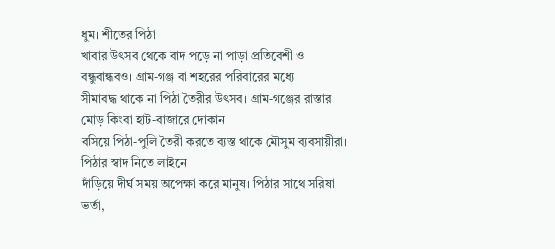ধুম। শীতের পিঠা
খাবার উৎসব থেকে বাদ পড়ে না পাড়া প্রতিবেশী ও বন্ধুবান্ধবও। গ্রাম-গঞ্জ বা শহরের পরিবারের মধ্যে
সীমাবদ্ধ থাকে না পিঠা তৈরীর উৎসব। গ্রাম-গঞ্জের রাস্তার মোড় কিংবা হাট-বাজারে দোকান
বসিয়ে পিঠা-পুলি তৈরী করতে ব্যস্ত থাকে মৌসুম ব্যবসায়ীরা। পিঠার স্বাদ নিতে লাইনে
দাঁড়িয়ে দীর্ঘ সময় অপেক্ষা করে মানুষ। পিঠার সাথে সরিষা ভর্তা,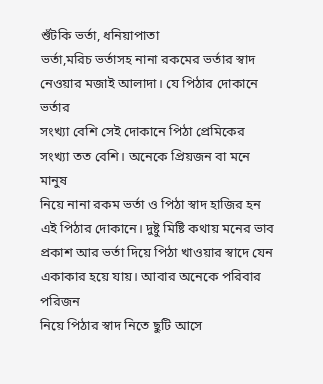শুঁটকি ভর্তা, ধনিয়াপাতা
ভর্তা,মরিচ ভর্তাসহ নানা রকমের ভর্তার স্বাদ নেওয়ার মজাই আলাদা। যে পিঠার দোকানে ভর্তার
সংখ্যা বেশি সেই দোকানে পিঠা প্রেমিকের সংখ্যা তত বেশি। অনেকে প্রিয়জন বা মনে মানুষ
নিয়ে নানা রকম ভর্তা ও পিঠা স্বাদ হাজির হন এই পিঠার দোকানে। দুষ্টু মিষ্টি কথায় মনের ভাব
প্রকাশ আর ভর্তা দিয়ে পিঠা খাওয়ার স্বাদে যেন একাকার হয়ে যায়। আবার অনেকে পরিবার পরিজন
নিয়ে পিঠার স্বাদ নিতে ছুটি আসে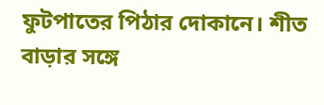ফুটপাতের পিঠার দোকানে। শীত বাড়ার সঙ্গে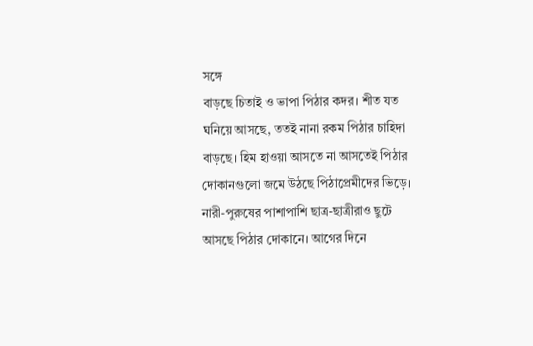সঙ্গে
বাড়ছে চিতাই ও ভাপা পিঠার কদর। শীত যত ঘনিয়ে আসছে, ততই নানা রকম পিঠার চাহিদা
বাড়ছে। হিম হাওয়া আসতে না আসতেই পিঠার দোকানগুলো জমে উঠছে পিঠাপ্রেমীদের ভিড়ে।
নারী-পুরুষের পাশাপাশি ছাত্র-ছাত্রীরাও ছুটে আসছে পিঠার দোকানে। আগের দিনে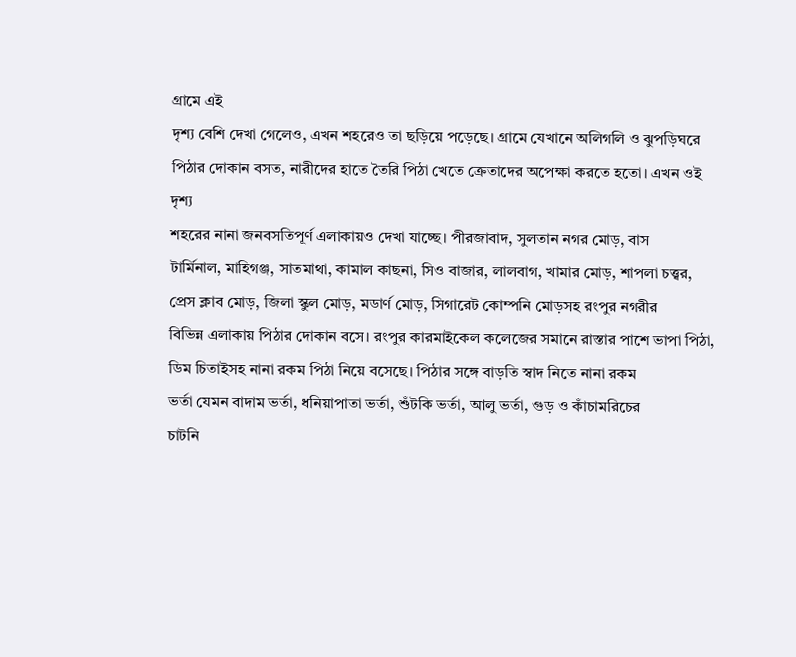গ্রামে এই
দৃশ্য বেশি দেখা গেলেও, এখন শহরেও তা ছড়িয়ে পড়েছে। গ্রামে যেখানে অলিগলি ও ঝুপড়িঘরে
পিঠার দোকান বসত, নারীদের হাতে তৈরি পিঠা খেতে ক্রেতাদের অপেক্ষা করতে হতো। এখন ওই দৃশ্য
শহরের নানা জনবসতিপূর্ণ এলাকায়ও দেখা যাচ্ছে। পীরজাবাদ, সুলতান নগর মোড়, বাস
টার্মিনাল, মাহিগঞ্জ, সাতমাথা, কামাল কাছনা, সিও বাজার, লালবাগ, খামার মোড়, শাপলা চত্ত্বর,
প্রেস ক্লাব মোড়, জিলা স্কুল মোড়, মডার্ণ মোড়, সিগারেট কোম্পনি মোড়সহ রংপুর নগরীর
বিভিন্ন এলাকায় পিঠার দোকান বসে। রংপুর কারমাইকেল কলেজের সমানে রাস্তার পাশে ভাপা পিঠা,
ডিম চিতাইসহ নানা রকম পিঠা নিয়ে বসেছে। পিঠার সঙ্গে বাড়তি স্বাদ নিতে নানা রকম
ভর্তা যেমন বাদাম ভর্তা, ধনিয়াপাতা ভর্তা, শুঁটকি ভর্তা, আলু ভর্তা, গুড় ও কাঁচামরিচের
চাটনি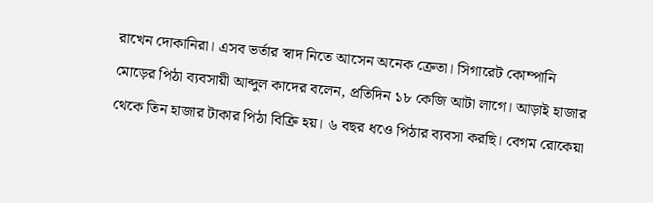রাখেন দোকানিরা। এসব ভর্তার স্বাদ নিতে আসেন অনেক ক্রেতা। সিগারেট কোম্পানি
মোড়ের পিঠা ব্যবসায়ী আব্দুল কাদের বলেন, প্রতিদিন ১৮ কেজি আটা লাগে। আড়াই হাজার
থেকে তিন হাজার টাকার পিঠা বিক্রি হয়। ৬ বছর ধওে পিঠার ব্যবসা করছি। বেগম রোকেয়া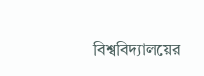বিশ্ববিদ্যালয়ের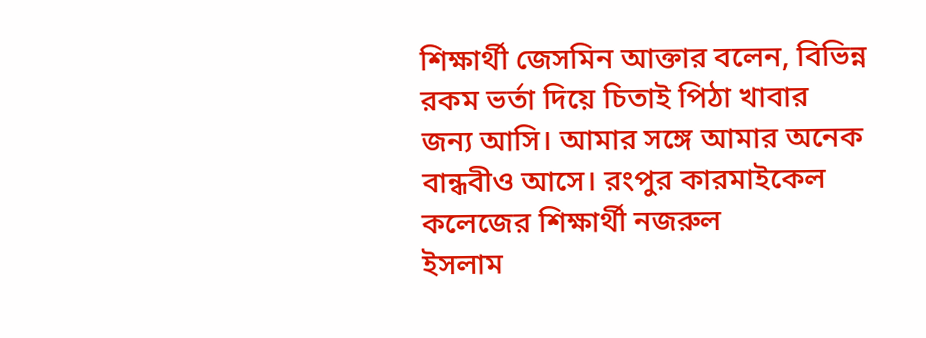শিক্ষার্থী জেসমিন আক্তার বলেন, বিভিন্ন রকম ভর্তা দিয়ে চিতাই পিঠা খাবার
জন্য আসি। আমার সঙ্গে আমার অনেক বান্ধবীও আসে। রংপুর কারমাইকেল কলেজের শিক্ষার্থী নজরুল
ইসলাম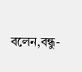বলেন,বন্ধু-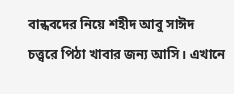বান্ধবদের নিয়ে শহীদ আবু সাঈদ চত্ত্বরে পিঠা খাবার জন্য আসি। এখানে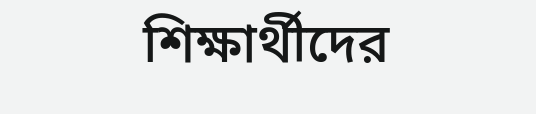শিক্ষার্থীদের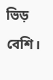ভিড় বেশি।